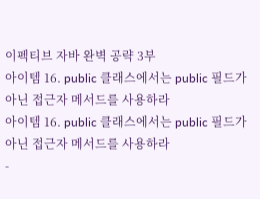이펙티브 자바 완벽 공략 3부
아이템 16. public 클래스에서는 public 필드가 아닌 접근자 메서드를 사용하라
아이템 16. public 클래스에서는 public 필드가 아닌 접근자 메서드를 사용하라
-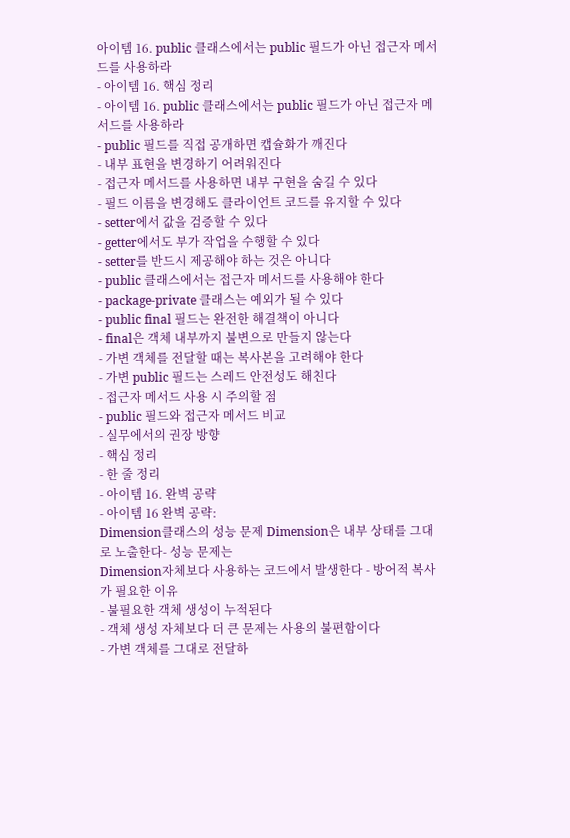아이템 16. public 클래스에서는 public 필드가 아닌 접근자 메서드를 사용하라
- 아이템 16. 핵심 정리
- 아이템 16. public 클래스에서는 public 필드가 아닌 접근자 메서드를 사용하라
- public 필드를 직접 공개하면 캡슐화가 깨진다
- 내부 표현을 변경하기 어려워진다
- 접근자 메서드를 사용하면 내부 구현을 숨길 수 있다
- 필드 이름을 변경해도 클라이언트 코드를 유지할 수 있다
- setter에서 값을 검증할 수 있다
- getter에서도 부가 작업을 수행할 수 있다
- setter를 반드시 제공해야 하는 것은 아니다
- public 클래스에서는 접근자 메서드를 사용해야 한다
- package-private 클래스는 예외가 될 수 있다
- public final 필드는 완전한 해결책이 아니다
- final은 객체 내부까지 불변으로 만들지 않는다
- 가변 객체를 전달할 때는 복사본을 고려해야 한다
- 가변 public 필드는 스레드 안전성도 해친다
- 접근자 메서드 사용 시 주의할 점
- public 필드와 접근자 메서드 비교
- 실무에서의 권장 방향
- 핵심 정리
- 한 줄 정리
- 아이템 16. 완벽 공략
- 아이템 16 완벽 공략:
Dimension클래스의 성능 문제 Dimension은 내부 상태를 그대로 노출한다- 성능 문제는
Dimension자체보다 사용하는 코드에서 발생한다 - 방어적 복사가 필요한 이유
- 불필요한 객체 생성이 누적된다
- 객체 생성 자체보다 더 큰 문제는 사용의 불편함이다
- 가변 객체를 그대로 전달하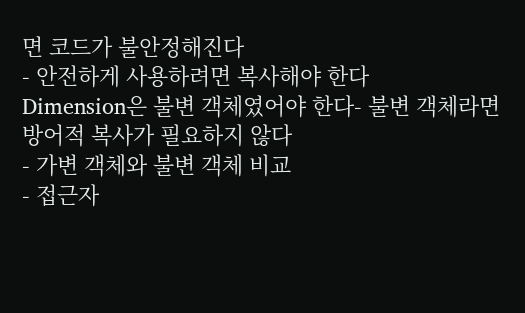면 코드가 불안정해진다
- 안전하게 사용하려면 복사해야 한다
Dimension은 불변 객체였어야 한다- 불변 객체라면 방어적 복사가 필요하지 않다
- 가변 객체와 불변 객체 비교
- 접근자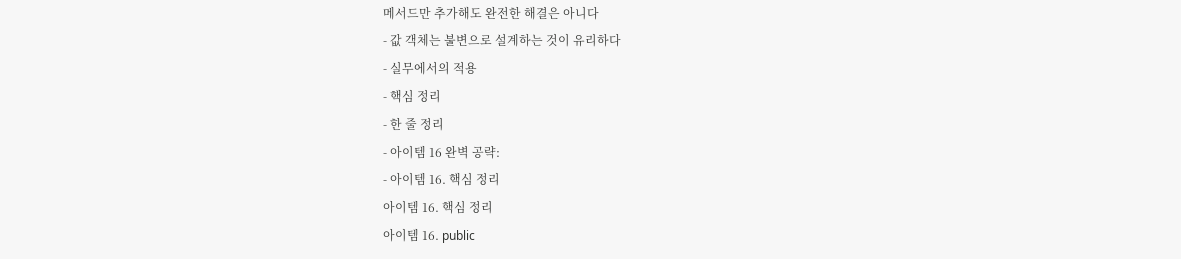메서드만 추가해도 완전한 해결은 아니다
- 값 객체는 불변으로 설계하는 것이 유리하다
- 실무에서의 적용
- 핵심 정리
- 한 줄 정리
- 아이템 16 완벽 공략:
- 아이템 16. 핵심 정리
아이템 16. 핵심 정리
아이템 16. public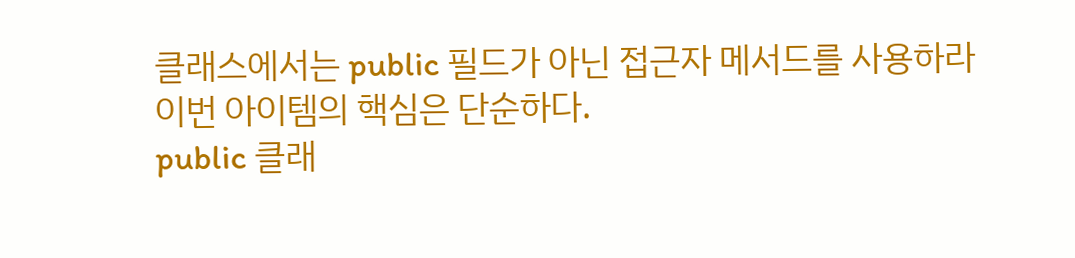클래스에서는 public 필드가 아닌 접근자 메서드를 사용하라
이번 아이템의 핵심은 단순하다.
public 클래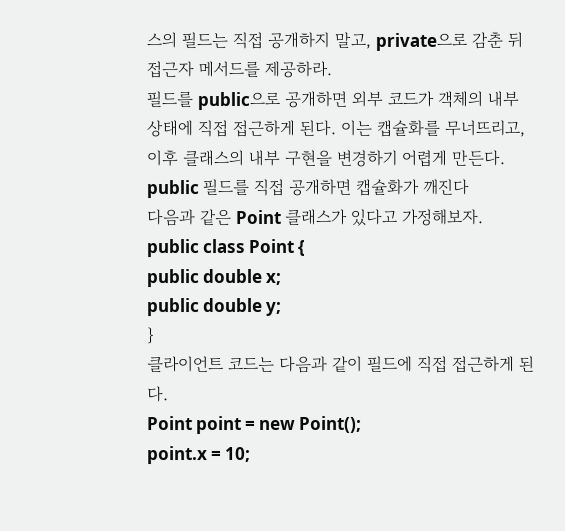스의 필드는 직접 공개하지 말고, private으로 감춘 뒤 접근자 메서드를 제공하라.
필드를 public으로 공개하면 외부 코드가 객체의 내부 상태에 직접 접근하게 된다. 이는 캡슐화를 무너뜨리고, 이후 클래스의 내부 구현을 변경하기 어렵게 만든다.
public 필드를 직접 공개하면 캡슐화가 깨진다
다음과 같은 Point 클래스가 있다고 가정해보자.
public class Point {
public double x;
public double y;
}
클라이언트 코드는 다음과 같이 필드에 직접 접근하게 된다.
Point point = new Point();
point.x = 10;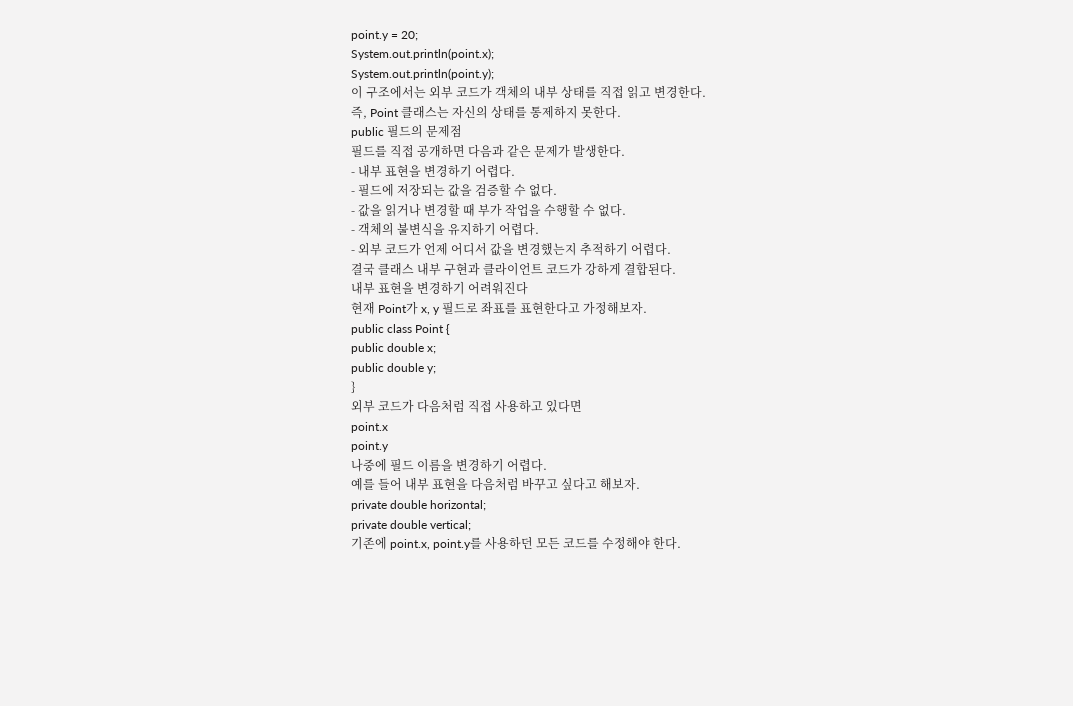point.y = 20;
System.out.println(point.x);
System.out.println(point.y);
이 구조에서는 외부 코드가 객체의 내부 상태를 직접 읽고 변경한다.
즉, Point 클래스는 자신의 상태를 통제하지 못한다.
public 필드의 문제점
필드를 직접 공개하면 다음과 같은 문제가 발생한다.
- 내부 표현을 변경하기 어렵다.
- 필드에 저장되는 값을 검증할 수 없다.
- 값을 읽거나 변경할 때 부가 작업을 수행할 수 없다.
- 객체의 불변식을 유지하기 어렵다.
- 외부 코드가 언제 어디서 값을 변경했는지 추적하기 어렵다.
결국 클래스 내부 구현과 클라이언트 코드가 강하게 결합된다.
내부 표현을 변경하기 어려워진다
현재 Point가 x, y 필드로 좌표를 표현한다고 가정해보자.
public class Point {
public double x;
public double y;
}
외부 코드가 다음처럼 직접 사용하고 있다면
point.x
point.y
나중에 필드 이름을 변경하기 어렵다.
예를 들어 내부 표현을 다음처럼 바꾸고 싶다고 해보자.
private double horizontal;
private double vertical;
기존에 point.x, point.y를 사용하던 모든 코드를 수정해야 한다.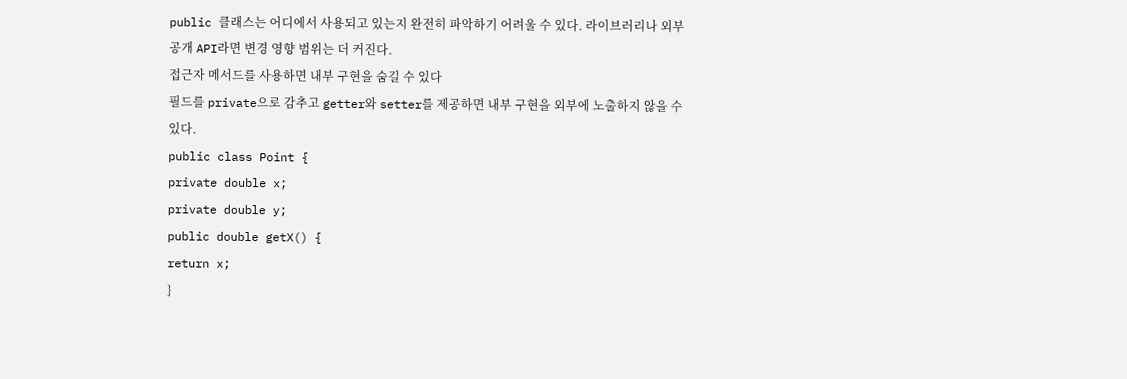public 클래스는 어디에서 사용되고 있는지 완전히 파악하기 어려울 수 있다. 라이브러리나 외부 공개 API라면 변경 영향 범위는 더 커진다.
접근자 메서드를 사용하면 내부 구현을 숨길 수 있다
필드를 private으로 감추고 getter와 setter를 제공하면 내부 구현을 외부에 노출하지 않을 수 있다.
public class Point {
private double x;
private double y;
public double getX() {
return x;
}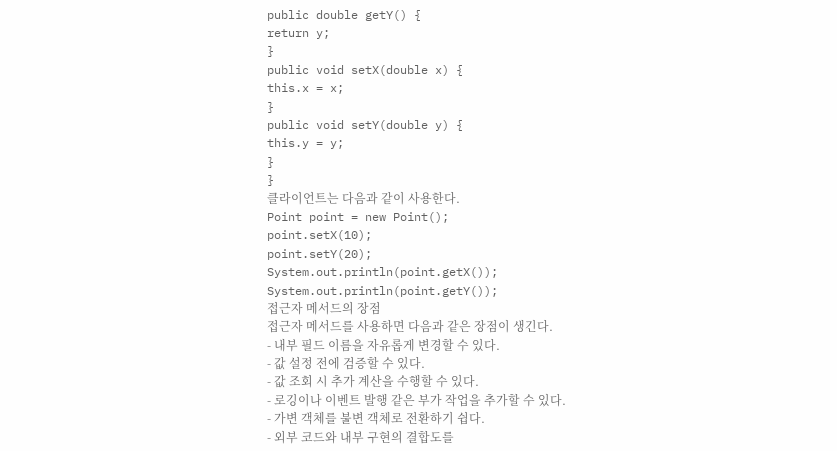public double getY() {
return y;
}
public void setX(double x) {
this.x = x;
}
public void setY(double y) {
this.y = y;
}
}
클라이언트는 다음과 같이 사용한다.
Point point = new Point();
point.setX(10);
point.setY(20);
System.out.println(point.getX());
System.out.println(point.getY());
접근자 메서드의 장점
접근자 메서드를 사용하면 다음과 같은 장점이 생긴다.
- 내부 필드 이름을 자유롭게 변경할 수 있다.
- 값 설정 전에 검증할 수 있다.
- 값 조회 시 추가 계산을 수행할 수 있다.
- 로깅이나 이벤트 발행 같은 부가 작업을 추가할 수 있다.
- 가변 객체를 불변 객체로 전환하기 쉽다.
- 외부 코드와 내부 구현의 결합도를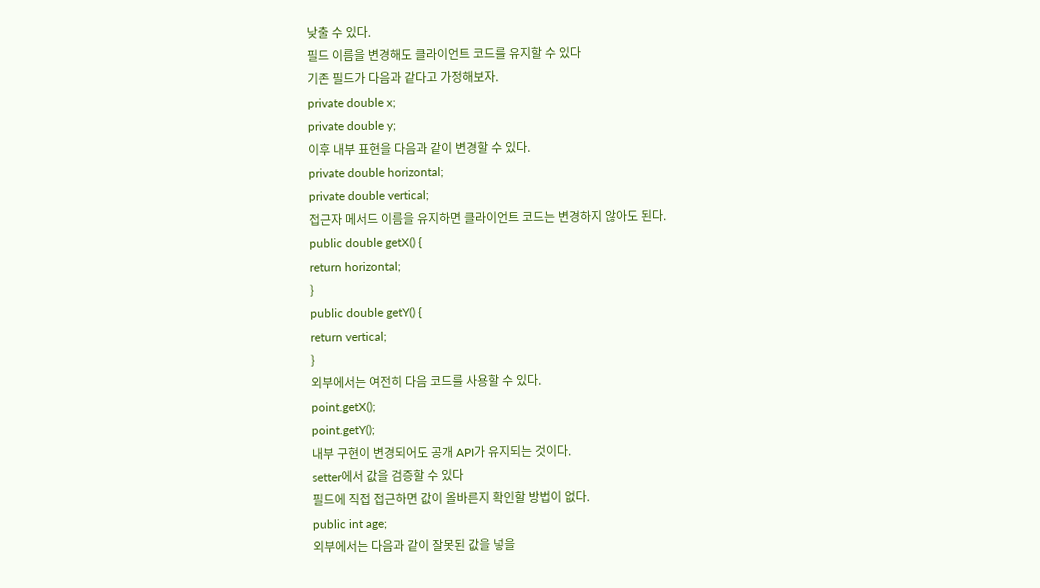낮출 수 있다.
필드 이름을 변경해도 클라이언트 코드를 유지할 수 있다
기존 필드가 다음과 같다고 가정해보자.
private double x;
private double y;
이후 내부 표현을 다음과 같이 변경할 수 있다.
private double horizontal;
private double vertical;
접근자 메서드 이름을 유지하면 클라이언트 코드는 변경하지 않아도 된다.
public double getX() {
return horizontal;
}
public double getY() {
return vertical;
}
외부에서는 여전히 다음 코드를 사용할 수 있다.
point.getX();
point.getY();
내부 구현이 변경되어도 공개 API가 유지되는 것이다.
setter에서 값을 검증할 수 있다
필드에 직접 접근하면 값이 올바른지 확인할 방법이 없다.
public int age;
외부에서는 다음과 같이 잘못된 값을 넣을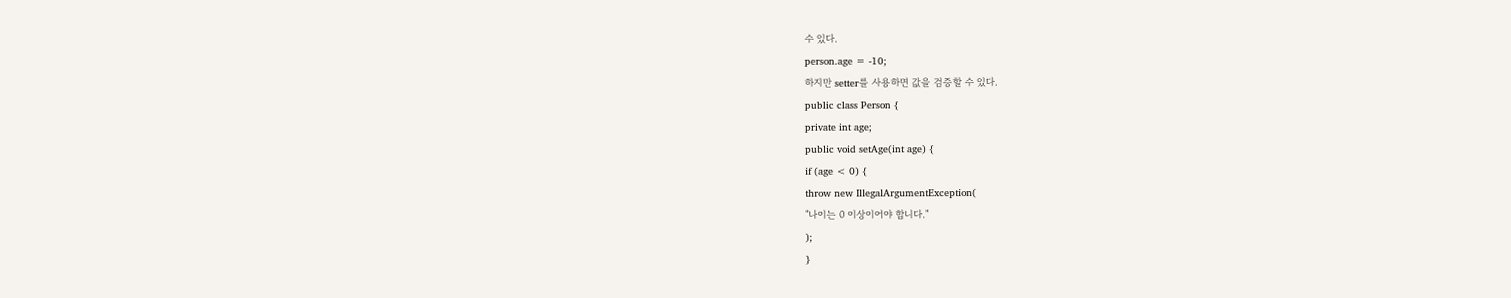수 있다.
person.age = -10;
하지만 setter를 사용하면 값을 검증할 수 있다.
public class Person {
private int age;
public void setAge(int age) {
if (age < 0) {
throw new IllegalArgumentException(
"나이는 0 이상이어야 합니다."
);
}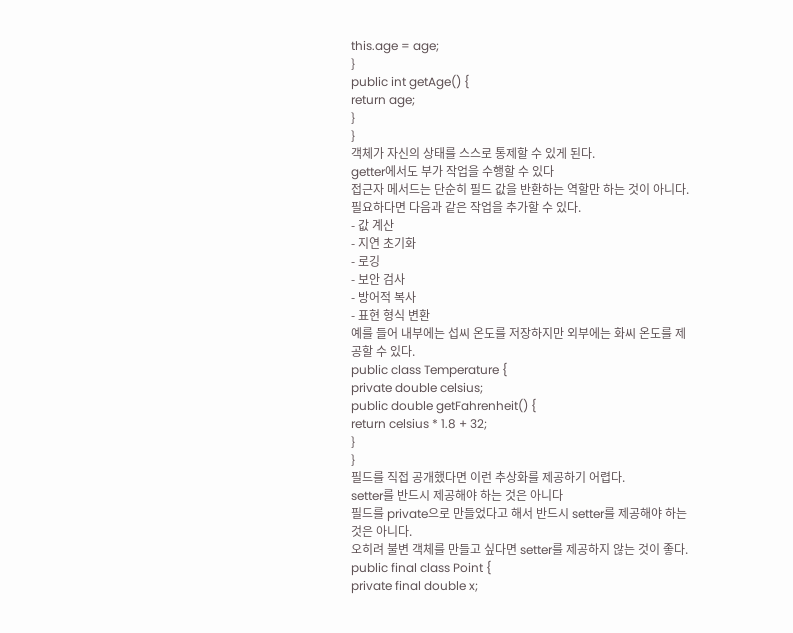this.age = age;
}
public int getAge() {
return age;
}
}
객체가 자신의 상태를 스스로 통제할 수 있게 된다.
getter에서도 부가 작업을 수행할 수 있다
접근자 메서드는 단순히 필드 값을 반환하는 역할만 하는 것이 아니다.
필요하다면 다음과 같은 작업을 추가할 수 있다.
- 값 계산
- 지연 초기화
- 로깅
- 보안 검사
- 방어적 복사
- 표현 형식 변환
예를 들어 내부에는 섭씨 온도를 저장하지만 외부에는 화씨 온도를 제공할 수 있다.
public class Temperature {
private double celsius;
public double getFahrenheit() {
return celsius * 1.8 + 32;
}
}
필드를 직접 공개했다면 이런 추상화를 제공하기 어렵다.
setter를 반드시 제공해야 하는 것은 아니다
필드를 private으로 만들었다고 해서 반드시 setter를 제공해야 하는 것은 아니다.
오히려 불변 객체를 만들고 싶다면 setter를 제공하지 않는 것이 좋다.
public final class Point {
private final double x;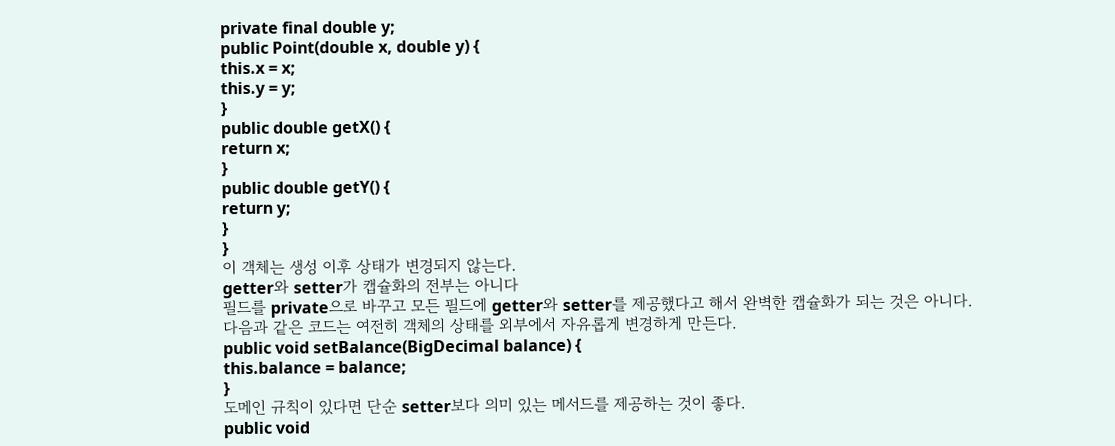private final double y;
public Point(double x, double y) {
this.x = x;
this.y = y;
}
public double getX() {
return x;
}
public double getY() {
return y;
}
}
이 객체는 생성 이후 상태가 변경되지 않는다.
getter와 setter가 캡슐화의 전부는 아니다
필드를 private으로 바꾸고 모든 필드에 getter와 setter를 제공했다고 해서 완벽한 캡슐화가 되는 것은 아니다.
다음과 같은 코드는 여전히 객체의 상태를 외부에서 자유롭게 변경하게 만든다.
public void setBalance(BigDecimal balance) {
this.balance = balance;
}
도메인 규칙이 있다면 단순 setter보다 의미 있는 메서드를 제공하는 것이 좋다.
public void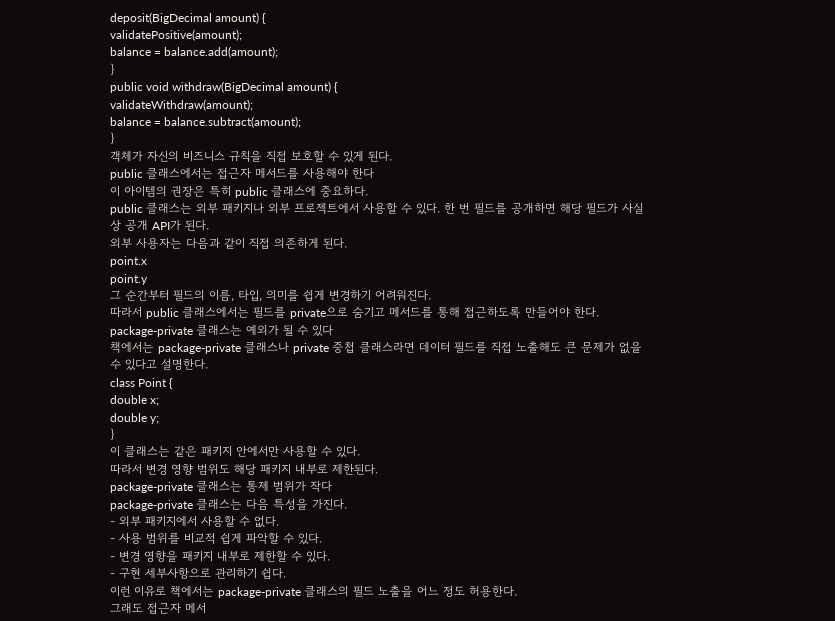deposit(BigDecimal amount) {
validatePositive(amount);
balance = balance.add(amount);
}
public void withdraw(BigDecimal amount) {
validateWithdraw(amount);
balance = balance.subtract(amount);
}
객체가 자신의 비즈니스 규칙을 직접 보호할 수 있게 된다.
public 클래스에서는 접근자 메서드를 사용해야 한다
이 아이템의 권장은 특히 public 클래스에 중요하다.
public 클래스는 외부 패키지나 외부 프로젝트에서 사용할 수 있다. 한 번 필드를 공개하면 해당 필드가 사실상 공개 API가 된다.
외부 사용자는 다음과 같이 직접 의존하게 된다.
point.x
point.y
그 순간부터 필드의 이름, 타입, 의미를 쉽게 변경하기 어려워진다.
따라서 public 클래스에서는 필드를 private으로 숨기고 메서드를 통해 접근하도록 만들어야 한다.
package-private 클래스는 예외가 될 수 있다
책에서는 package-private 클래스나 private 중첩 클래스라면 데이터 필드를 직접 노출해도 큰 문제가 없을 수 있다고 설명한다.
class Point {
double x;
double y;
}
이 클래스는 같은 패키지 안에서만 사용할 수 있다.
따라서 변경 영향 범위도 해당 패키지 내부로 제한된다.
package-private 클래스는 통제 범위가 작다
package-private 클래스는 다음 특성을 가진다.
- 외부 패키지에서 사용할 수 없다.
- 사용 범위를 비교적 쉽게 파악할 수 있다.
- 변경 영향을 패키지 내부로 제한할 수 있다.
- 구현 세부사항으로 관리하기 쉽다.
이런 이유로 책에서는 package-private 클래스의 필드 노출을 어느 정도 허용한다.
그래도 접근자 메서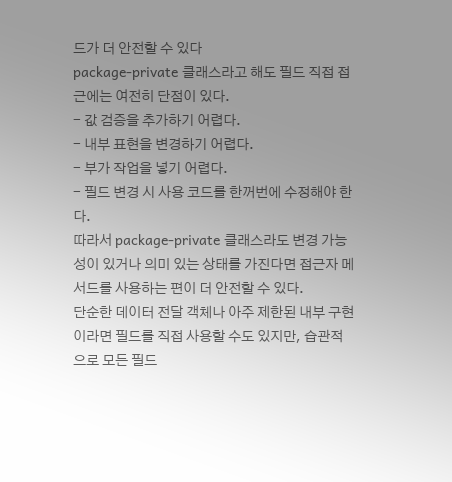드가 더 안전할 수 있다
package-private 클래스라고 해도 필드 직접 접근에는 여전히 단점이 있다.
- 값 검증을 추가하기 어렵다.
- 내부 표현을 변경하기 어렵다.
- 부가 작업을 넣기 어렵다.
- 필드 변경 시 사용 코드를 한꺼번에 수정해야 한다.
따라서 package-private 클래스라도 변경 가능성이 있거나 의미 있는 상태를 가진다면 접근자 메서드를 사용하는 편이 더 안전할 수 있다.
단순한 데이터 전달 객체나 아주 제한된 내부 구현이라면 필드를 직접 사용할 수도 있지만, 습관적으로 모든 필드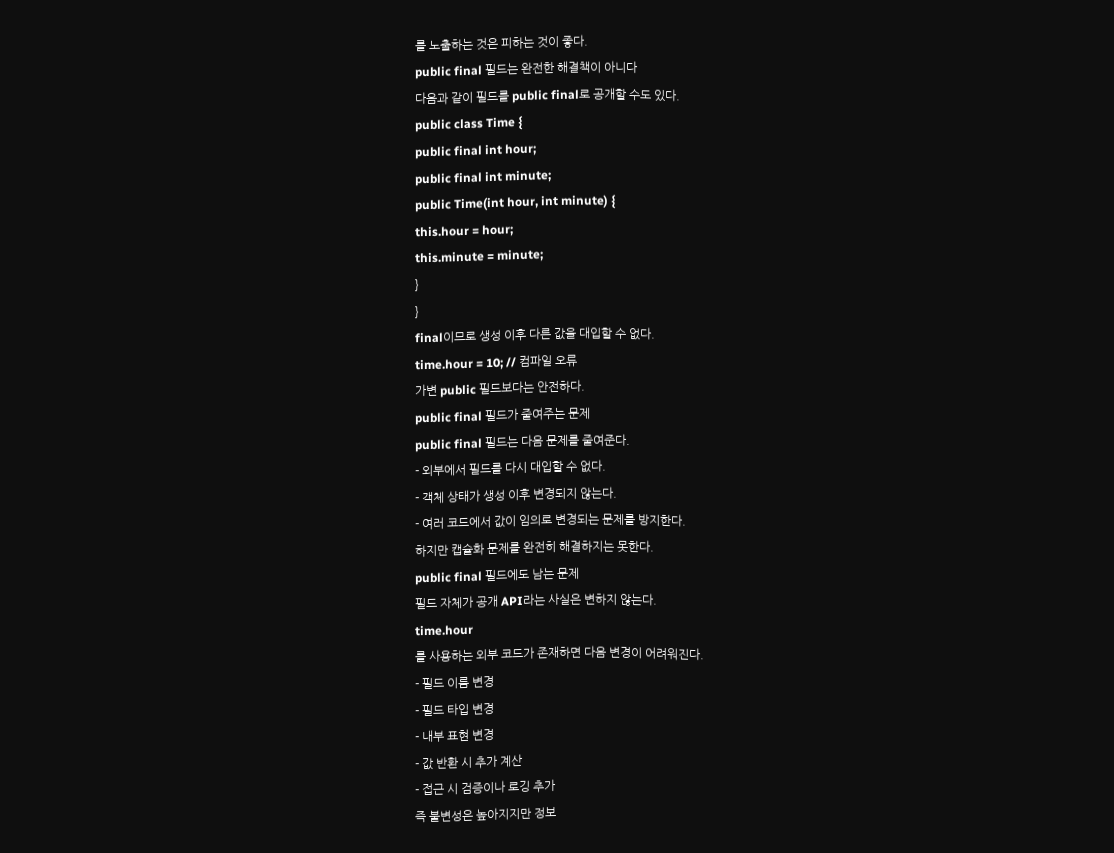를 노출하는 것은 피하는 것이 좋다.
public final 필드는 완전한 해결책이 아니다
다음과 같이 필드를 public final로 공개할 수도 있다.
public class Time {
public final int hour;
public final int minute;
public Time(int hour, int minute) {
this.hour = hour;
this.minute = minute;
}
}
final이므로 생성 이후 다른 값을 대입할 수 없다.
time.hour = 10; // 컴파일 오류
가변 public 필드보다는 안전하다.
public final 필드가 줄여주는 문제
public final 필드는 다음 문제를 줄여준다.
- 외부에서 필드를 다시 대입할 수 없다.
- 객체 상태가 생성 이후 변경되지 않는다.
- 여러 코드에서 값이 임의로 변경되는 문제를 방지한다.
하지만 캡슐화 문제를 완전히 해결하지는 못한다.
public final 필드에도 남는 문제
필드 자체가 공개 API라는 사실은 변하지 않는다.
time.hour
를 사용하는 외부 코드가 존재하면 다음 변경이 어려워진다.
- 필드 이름 변경
- 필드 타입 변경
- 내부 표현 변경
- 값 반환 시 추가 계산
- 접근 시 검증이나 로깅 추가
즉 불변성은 높아지지만 정보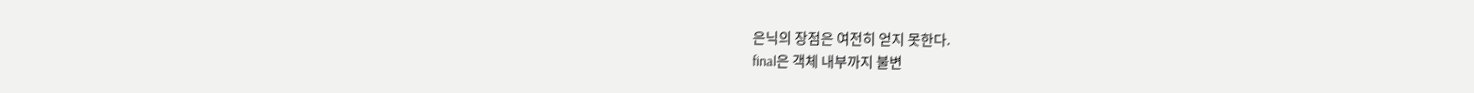은닉의 장점은 여전히 얻지 못한다.
final은 객체 내부까지 불변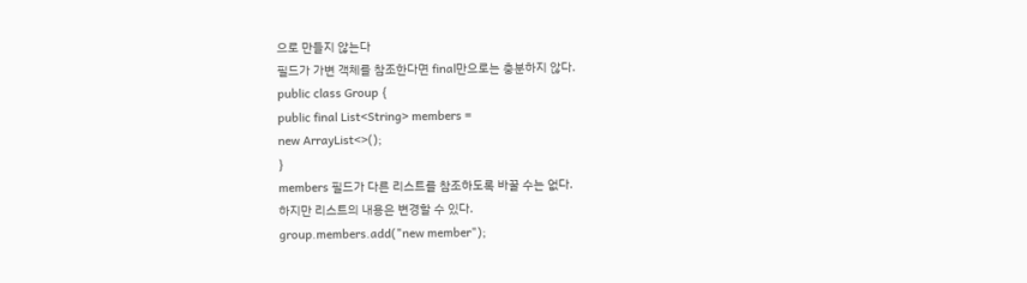으로 만들지 않는다
필드가 가변 객체를 참조한다면 final만으로는 충분하지 않다.
public class Group {
public final List<String> members =
new ArrayList<>();
}
members 필드가 다른 리스트를 참조하도록 바꿀 수는 없다.
하지만 리스트의 내용은 변경할 수 있다.
group.members.add("new member");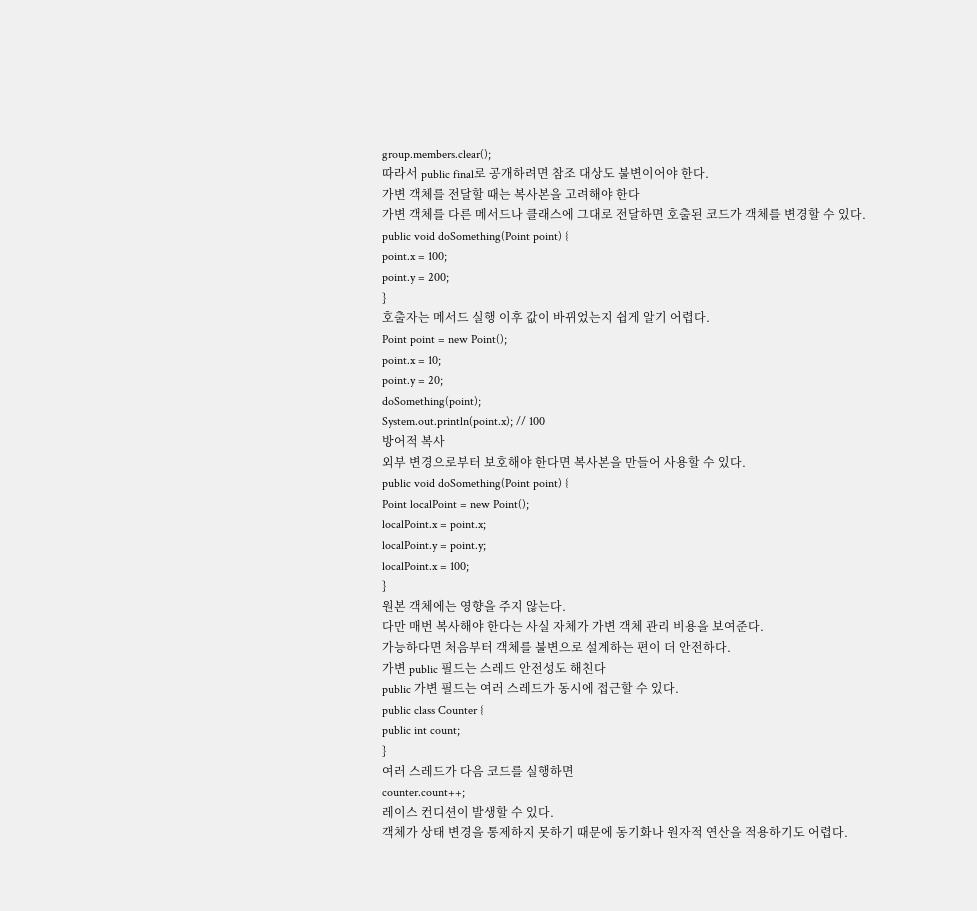group.members.clear();
따라서 public final로 공개하려면 참조 대상도 불변이어야 한다.
가변 객체를 전달할 때는 복사본을 고려해야 한다
가변 객체를 다른 메서드나 클래스에 그대로 전달하면 호출된 코드가 객체를 변경할 수 있다.
public void doSomething(Point point) {
point.x = 100;
point.y = 200;
}
호출자는 메서드 실행 이후 값이 바뀌었는지 쉽게 알기 어렵다.
Point point = new Point();
point.x = 10;
point.y = 20;
doSomething(point);
System.out.println(point.x); // 100
방어적 복사
외부 변경으로부터 보호해야 한다면 복사본을 만들어 사용할 수 있다.
public void doSomething(Point point) {
Point localPoint = new Point();
localPoint.x = point.x;
localPoint.y = point.y;
localPoint.x = 100;
}
원본 객체에는 영향을 주지 않는다.
다만 매번 복사해야 한다는 사실 자체가 가변 객체 관리 비용을 보여준다.
가능하다면 처음부터 객체를 불변으로 설계하는 편이 더 안전하다.
가변 public 필드는 스레드 안전성도 해친다
public 가변 필드는 여러 스레드가 동시에 접근할 수 있다.
public class Counter {
public int count;
}
여러 스레드가 다음 코드를 실행하면
counter.count++;
레이스 컨디션이 발생할 수 있다.
객체가 상태 변경을 통제하지 못하기 때문에 동기화나 원자적 연산을 적용하기도 어렵다.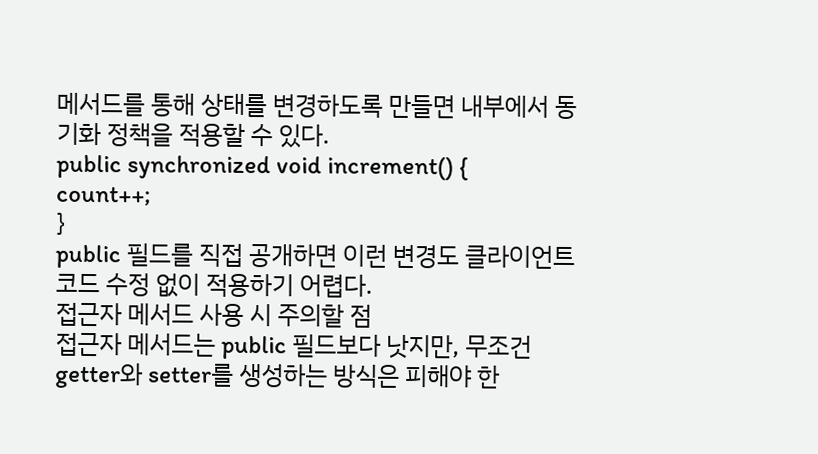메서드를 통해 상태를 변경하도록 만들면 내부에서 동기화 정책을 적용할 수 있다.
public synchronized void increment() {
count++;
}
public 필드를 직접 공개하면 이런 변경도 클라이언트 코드 수정 없이 적용하기 어렵다.
접근자 메서드 사용 시 주의할 점
접근자 메서드는 public 필드보다 낫지만, 무조건 getter와 setter를 생성하는 방식은 피해야 한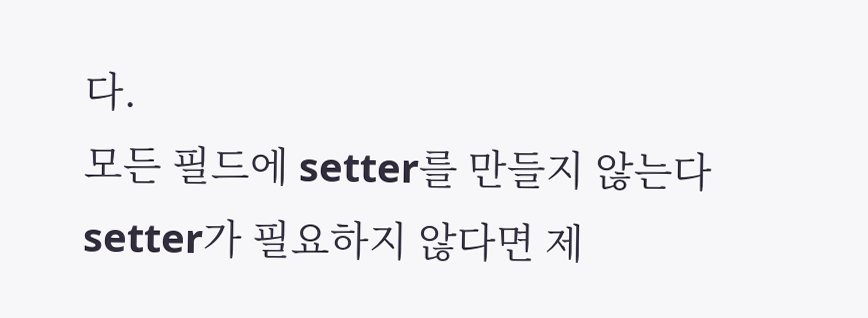다.
모든 필드에 setter를 만들지 않는다
setter가 필요하지 않다면 제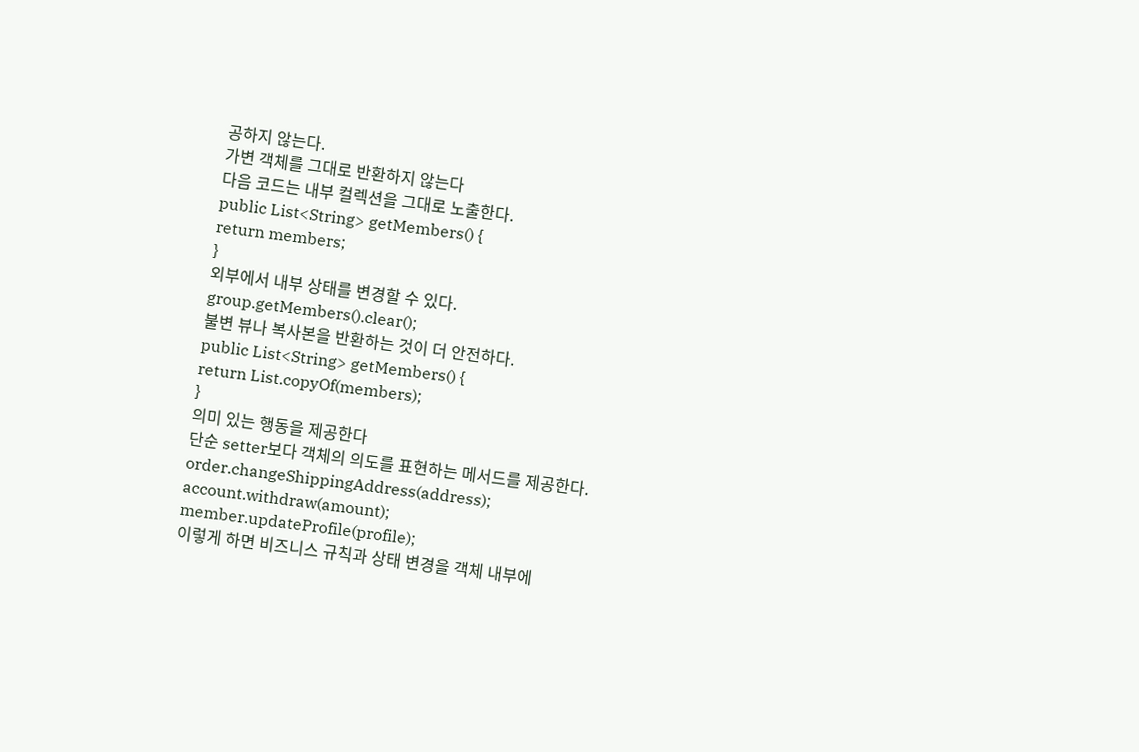공하지 않는다.
가변 객체를 그대로 반환하지 않는다
다음 코드는 내부 컬렉션을 그대로 노출한다.
public List<String> getMembers() {
return members;
}
외부에서 내부 상태를 변경할 수 있다.
group.getMembers().clear();
불변 뷰나 복사본을 반환하는 것이 더 안전하다.
public List<String> getMembers() {
return List.copyOf(members);
}
의미 있는 행동을 제공한다
단순 setter보다 객체의 의도를 표현하는 메서드를 제공한다.
order.changeShippingAddress(address);
account.withdraw(amount);
member.updateProfile(profile);
이렇게 하면 비즈니스 규칙과 상태 변경을 객체 내부에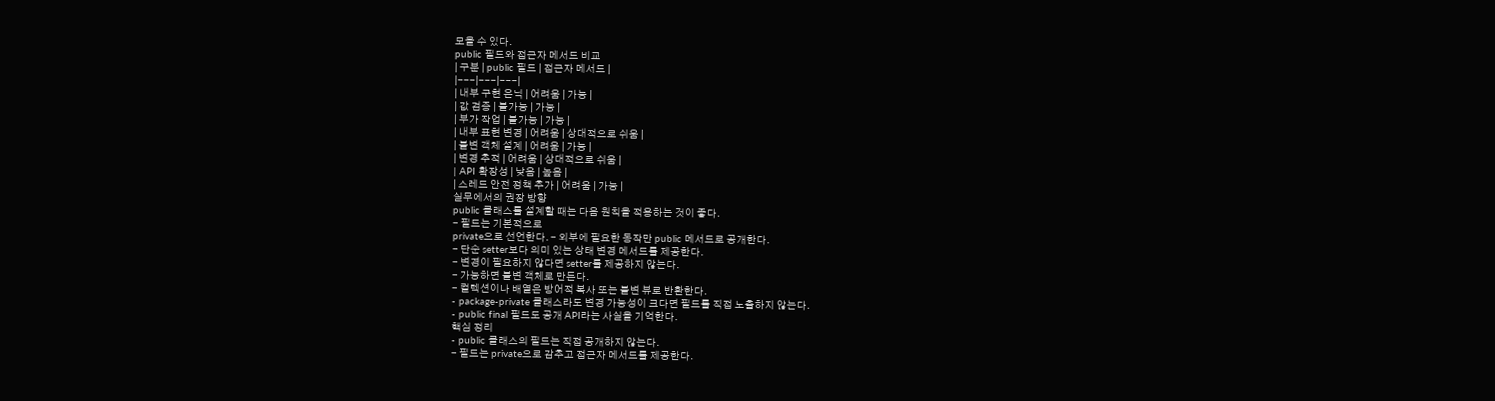모을 수 있다.
public 필드와 접근자 메서드 비교
| 구분 | public 필드 | 접근자 메서드 |
|---|---|---|
| 내부 구현 은닉 | 어려움 | 가능 |
| 값 검증 | 불가능 | 가능 |
| 부가 작업 | 불가능 | 가능 |
| 내부 표현 변경 | 어려움 | 상대적으로 쉬움 |
| 불변 객체 설계 | 어려움 | 가능 |
| 변경 추적 | 어려움 | 상대적으로 쉬움 |
| API 확장성 | 낮음 | 높음 |
| 스레드 안전 정책 추가 | 어려움 | 가능 |
실무에서의 권장 방향
public 클래스를 설계할 때는 다음 원칙을 적용하는 것이 좋다.
- 필드는 기본적으로
private으로 선언한다. - 외부에 필요한 동작만 public 메서드로 공개한다.
- 단순 setter보다 의미 있는 상태 변경 메서드를 제공한다.
- 변경이 필요하지 않다면 setter를 제공하지 않는다.
- 가능하면 불변 객체로 만든다.
- 컬렉션이나 배열은 방어적 복사 또는 불변 뷰로 반환한다.
- package-private 클래스라도 변경 가능성이 크다면 필드를 직접 노출하지 않는다.
- public final 필드도 공개 API라는 사실을 기억한다.
핵심 정리
- public 클래스의 필드는 직접 공개하지 않는다.
- 필드는 private으로 감추고 접근자 메서드를 제공한다.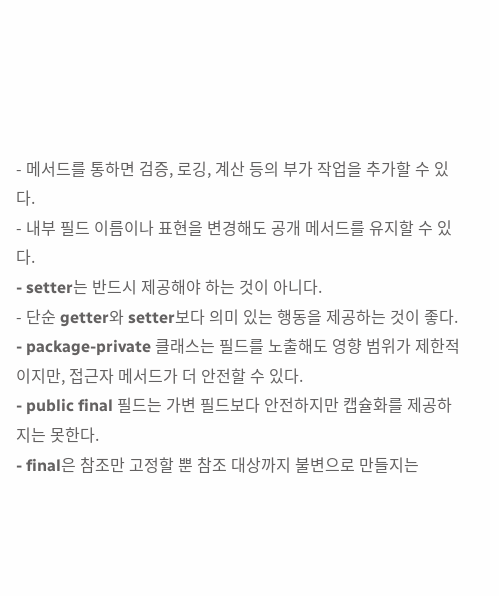- 메서드를 통하면 검증, 로깅, 계산 등의 부가 작업을 추가할 수 있다.
- 내부 필드 이름이나 표현을 변경해도 공개 메서드를 유지할 수 있다.
- setter는 반드시 제공해야 하는 것이 아니다.
- 단순 getter와 setter보다 의미 있는 행동을 제공하는 것이 좋다.
- package-private 클래스는 필드를 노출해도 영향 범위가 제한적이지만, 접근자 메서드가 더 안전할 수 있다.
- public final 필드는 가변 필드보다 안전하지만 캡슐화를 제공하지는 못한다.
- final은 참조만 고정할 뿐 참조 대상까지 불변으로 만들지는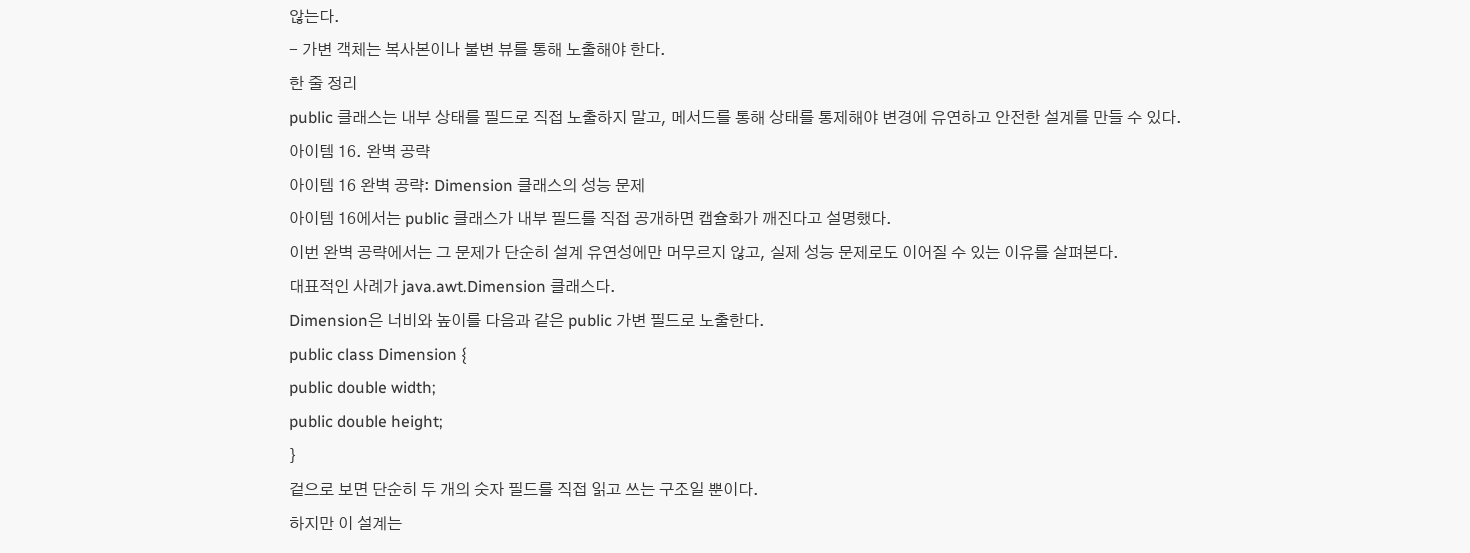않는다.
- 가변 객체는 복사본이나 불변 뷰를 통해 노출해야 한다.
한 줄 정리
public 클래스는 내부 상태를 필드로 직접 노출하지 말고, 메서드를 통해 상태를 통제해야 변경에 유연하고 안전한 설계를 만들 수 있다.
아이템 16. 완벽 공략
아이템 16 완벽 공략: Dimension 클래스의 성능 문제
아이템 16에서는 public 클래스가 내부 필드를 직접 공개하면 캡슐화가 깨진다고 설명했다.
이번 완벽 공략에서는 그 문제가 단순히 설계 유연성에만 머무르지 않고, 실제 성능 문제로도 이어질 수 있는 이유를 살펴본다.
대표적인 사례가 java.awt.Dimension 클래스다.
Dimension은 너비와 높이를 다음과 같은 public 가변 필드로 노출한다.
public class Dimension {
public double width;
public double height;
}
겉으로 보면 단순히 두 개의 숫자 필드를 직접 읽고 쓰는 구조일 뿐이다.
하지만 이 설계는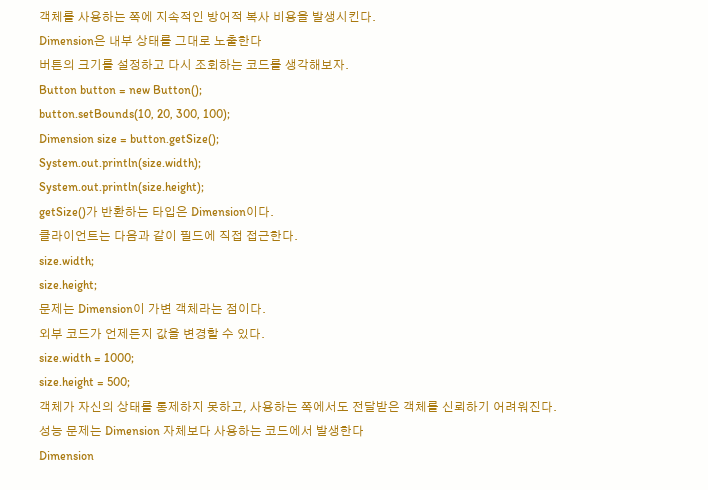객체를 사용하는 쪽에 지속적인 방어적 복사 비용을 발생시킨다.
Dimension은 내부 상태를 그대로 노출한다
버튼의 크기를 설정하고 다시 조회하는 코드를 생각해보자.
Button button = new Button();
button.setBounds(10, 20, 300, 100);
Dimension size = button.getSize();
System.out.println(size.width);
System.out.println(size.height);
getSize()가 반환하는 타입은 Dimension이다.
클라이언트는 다음과 같이 필드에 직접 접근한다.
size.width;
size.height;
문제는 Dimension이 가변 객체라는 점이다.
외부 코드가 언제든지 값을 변경할 수 있다.
size.width = 1000;
size.height = 500;
객체가 자신의 상태를 통제하지 못하고, 사용하는 쪽에서도 전달받은 객체를 신뢰하기 어려워진다.
성능 문제는 Dimension 자체보다 사용하는 코드에서 발생한다
Dimension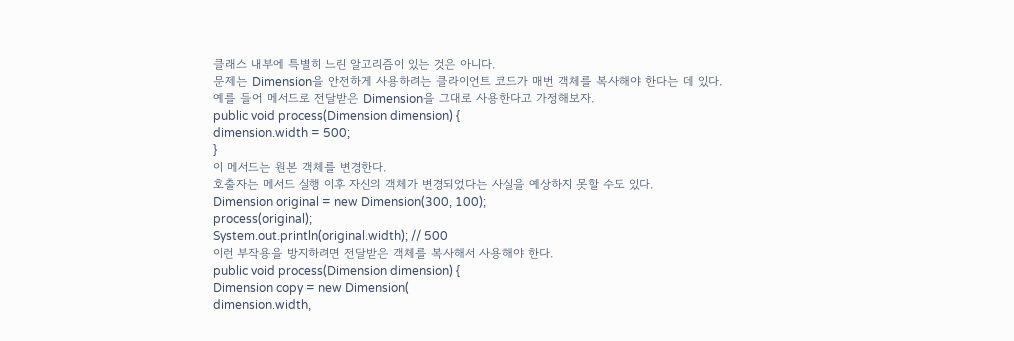클래스 내부에 특별히 느린 알고리즘이 있는 것은 아니다.
문제는 Dimension을 안전하게 사용하려는 클라이언트 코드가 매번 객체를 복사해야 한다는 데 있다.
예를 들어 메서드로 전달받은 Dimension을 그대로 사용한다고 가정해보자.
public void process(Dimension dimension) {
dimension.width = 500;
}
이 메서드는 원본 객체를 변경한다.
호출자는 메서드 실행 이후 자신의 객체가 변경되었다는 사실을 예상하지 못할 수도 있다.
Dimension original = new Dimension(300, 100);
process(original);
System.out.println(original.width); // 500
이런 부작용을 방지하려면 전달받은 객체를 복사해서 사용해야 한다.
public void process(Dimension dimension) {
Dimension copy = new Dimension(
dimension.width,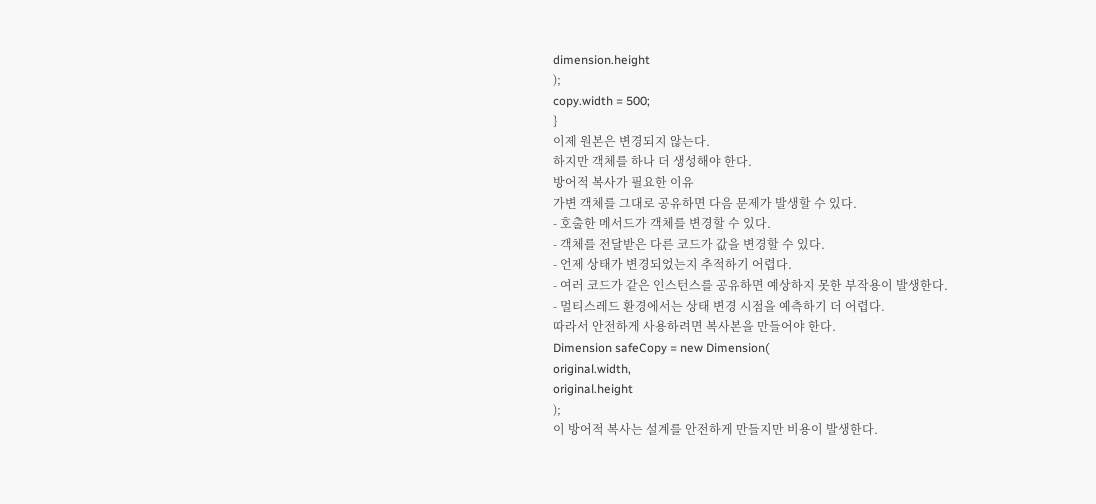dimension.height
);
copy.width = 500;
}
이제 원본은 변경되지 않는다.
하지만 객체를 하나 더 생성해야 한다.
방어적 복사가 필요한 이유
가변 객체를 그대로 공유하면 다음 문제가 발생할 수 있다.
- 호출한 메서드가 객체를 변경할 수 있다.
- 객체를 전달받은 다른 코드가 값을 변경할 수 있다.
- 언제 상태가 변경되었는지 추적하기 어렵다.
- 여러 코드가 같은 인스턴스를 공유하면 예상하지 못한 부작용이 발생한다.
- 멀티스레드 환경에서는 상태 변경 시점을 예측하기 더 어렵다.
따라서 안전하게 사용하려면 복사본을 만들어야 한다.
Dimension safeCopy = new Dimension(
original.width,
original.height
);
이 방어적 복사는 설계를 안전하게 만들지만 비용이 발생한다.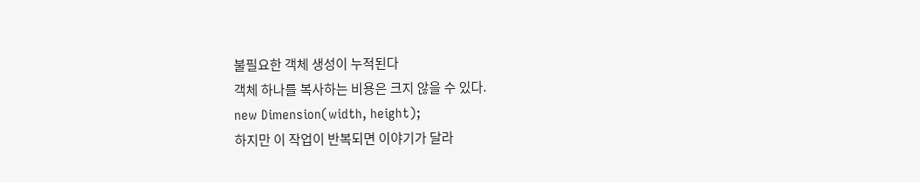불필요한 객체 생성이 누적된다
객체 하나를 복사하는 비용은 크지 않을 수 있다.
new Dimension(width, height);
하지만 이 작업이 반복되면 이야기가 달라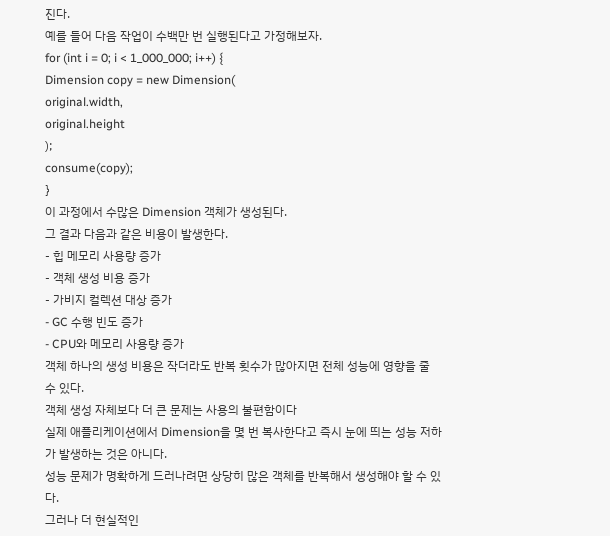진다.
예를 들어 다음 작업이 수백만 번 실행된다고 가정해보자.
for (int i = 0; i < 1_000_000; i++) {
Dimension copy = new Dimension(
original.width,
original.height
);
consume(copy);
}
이 과정에서 수많은 Dimension 객체가 생성된다.
그 결과 다음과 같은 비용이 발생한다.
- 힙 메모리 사용량 증가
- 객체 생성 비용 증가
- 가비지 컬렉션 대상 증가
- GC 수행 빈도 증가
- CPU와 메모리 사용량 증가
객체 하나의 생성 비용은 작더라도 반복 횟수가 많아지면 전체 성능에 영향을 줄 수 있다.
객체 생성 자체보다 더 큰 문제는 사용의 불편함이다
실제 애플리케이션에서 Dimension을 몇 번 복사한다고 즉시 눈에 띄는 성능 저하가 발생하는 것은 아니다.
성능 문제가 명확하게 드러나려면 상당히 많은 객체를 반복해서 생성해야 할 수 있다.
그러나 더 현실적인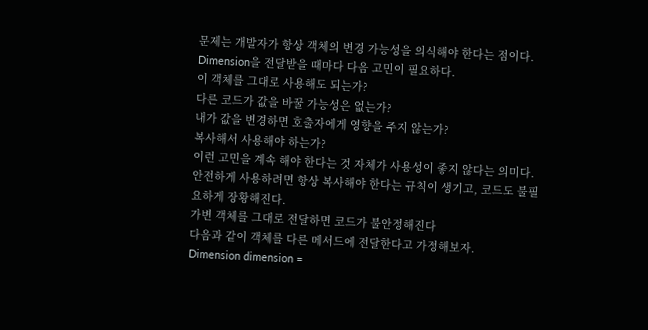문제는 개발자가 항상 객체의 변경 가능성을 의식해야 한다는 점이다.
Dimension을 전달받을 때마다 다음 고민이 필요하다.
이 객체를 그대로 사용해도 되는가?
다른 코드가 값을 바꿀 가능성은 없는가?
내가 값을 변경하면 호출자에게 영향을 주지 않는가?
복사해서 사용해야 하는가?
이런 고민을 계속 해야 한다는 것 자체가 사용성이 좋지 않다는 의미다.
안전하게 사용하려면 항상 복사해야 한다는 규칙이 생기고, 코드도 불필요하게 장황해진다.
가변 객체를 그대로 전달하면 코드가 불안정해진다
다음과 같이 객체를 다른 메서드에 전달한다고 가정해보자.
Dimension dimension =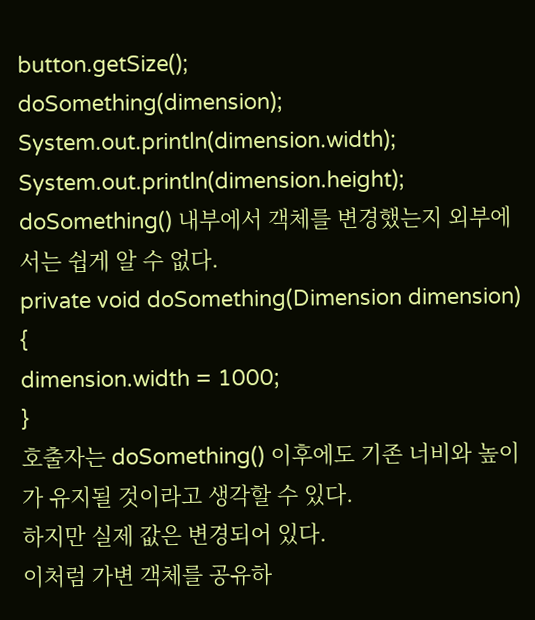button.getSize();
doSomething(dimension);
System.out.println(dimension.width);
System.out.println(dimension.height);
doSomething() 내부에서 객체를 변경했는지 외부에서는 쉽게 알 수 없다.
private void doSomething(Dimension dimension) {
dimension.width = 1000;
}
호출자는 doSomething() 이후에도 기존 너비와 높이가 유지될 것이라고 생각할 수 있다.
하지만 실제 값은 변경되어 있다.
이처럼 가변 객체를 공유하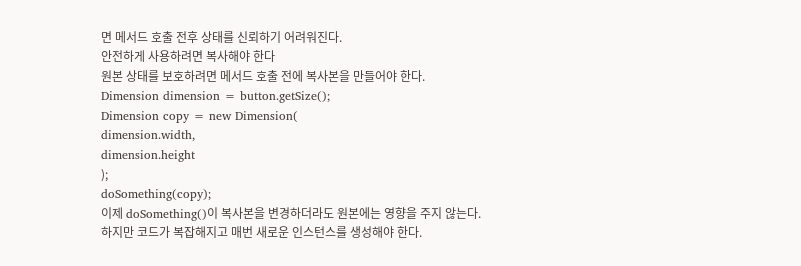면 메서드 호출 전후 상태를 신뢰하기 어려워진다.
안전하게 사용하려면 복사해야 한다
원본 상태를 보호하려면 메서드 호출 전에 복사본을 만들어야 한다.
Dimension dimension = button.getSize();
Dimension copy = new Dimension(
dimension.width,
dimension.height
);
doSomething(copy);
이제 doSomething()이 복사본을 변경하더라도 원본에는 영향을 주지 않는다.
하지만 코드가 복잡해지고 매번 새로운 인스턴스를 생성해야 한다.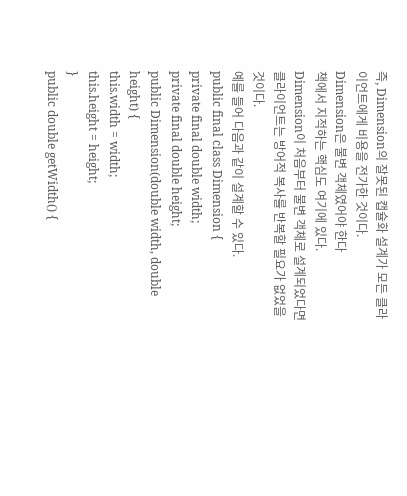즉, Dimension의 잘못된 캡슐화 설계가 모든 클라이언트에게 비용을 전가한 것이다.
Dimension은 불변 객체였어야 한다
책에서 지적하는 핵심도 여기에 있다.
Dimension이 처음부터 불변 객체로 설계되었다면 클라이언트는 방어적 복사를 반복할 필요가 없었을 것이다.
예를 들어 다음과 같이 설계할 수 있다.
public final class Dimension {
private final double width;
private final double height;
public Dimension(double width, double height) {
this.width = width;
this.height = height;
}
public double getWidth() {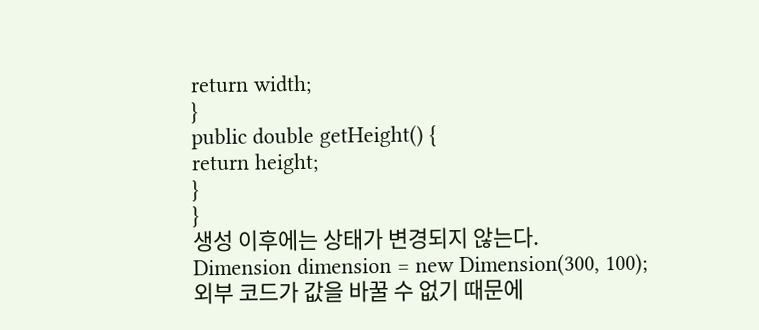return width;
}
public double getHeight() {
return height;
}
}
생성 이후에는 상태가 변경되지 않는다.
Dimension dimension = new Dimension(300, 100);
외부 코드가 값을 바꿀 수 없기 때문에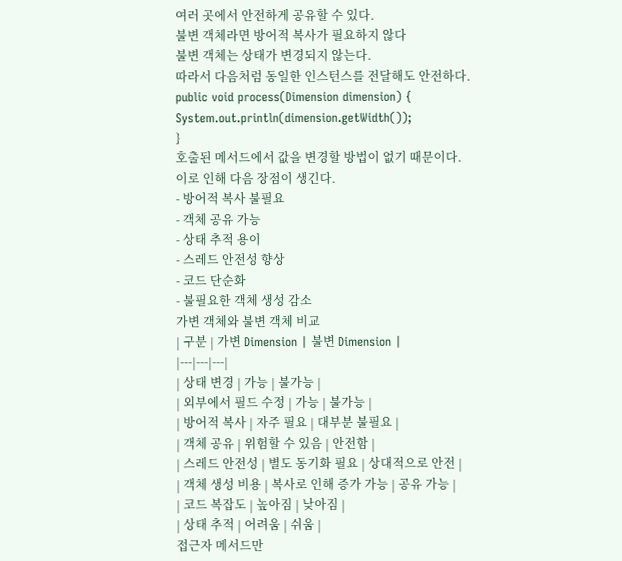여러 곳에서 안전하게 공유할 수 있다.
불변 객체라면 방어적 복사가 필요하지 않다
불변 객체는 상태가 변경되지 않는다.
따라서 다음처럼 동일한 인스턴스를 전달해도 안전하다.
public void process(Dimension dimension) {
System.out.println(dimension.getWidth());
}
호출된 메서드에서 값을 변경할 방법이 없기 때문이다.
이로 인해 다음 장점이 생긴다.
- 방어적 복사 불필요
- 객체 공유 가능
- 상태 추적 용이
- 스레드 안전성 향상
- 코드 단순화
- 불필요한 객체 생성 감소
가변 객체와 불변 객체 비교
| 구분 | 가변 Dimension | 불변 Dimension |
|---|---|---|
| 상태 변경 | 가능 | 불가능 |
| 외부에서 필드 수정 | 가능 | 불가능 |
| 방어적 복사 | 자주 필요 | 대부분 불필요 |
| 객체 공유 | 위험할 수 있음 | 안전함 |
| 스레드 안전성 | 별도 동기화 필요 | 상대적으로 안전 |
| 객체 생성 비용 | 복사로 인해 증가 가능 | 공유 가능 |
| 코드 복잡도 | 높아짐 | 낮아짐 |
| 상태 추적 | 어려움 | 쉬움 |
접근자 메서드만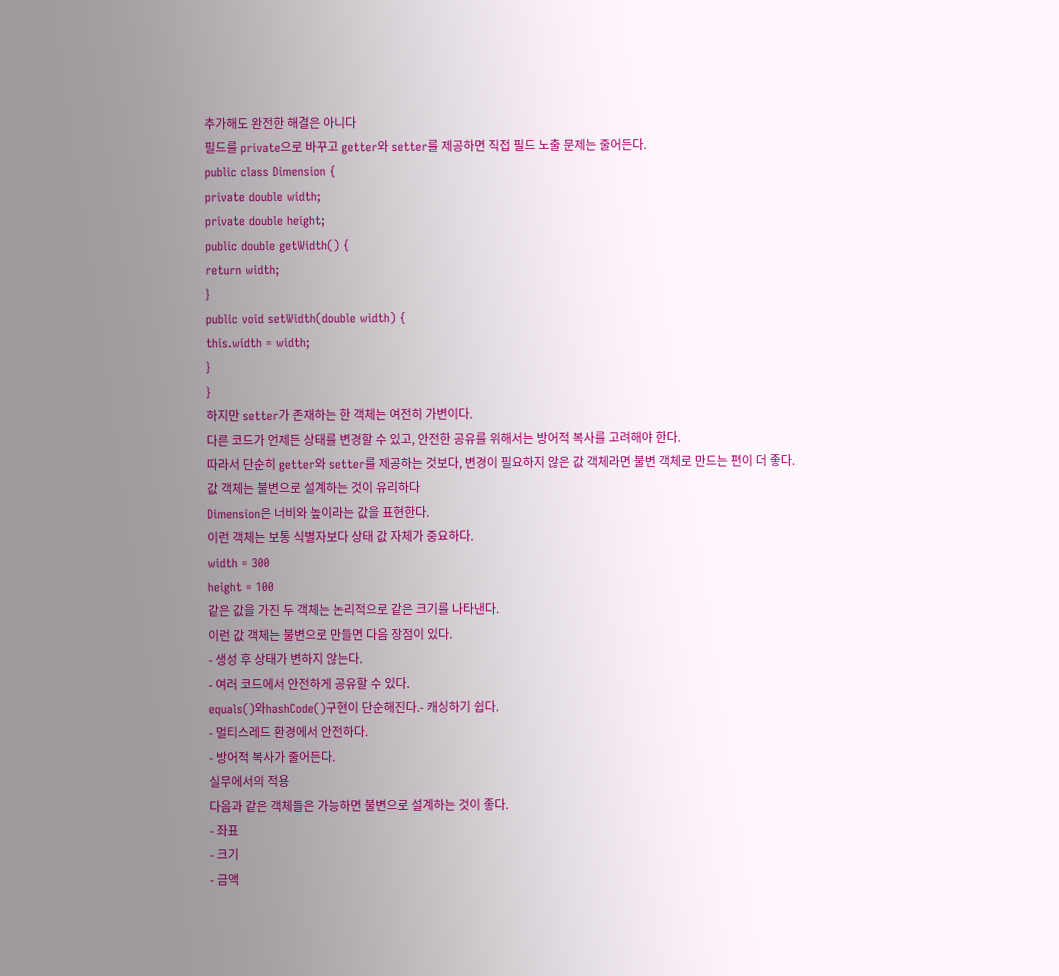추가해도 완전한 해결은 아니다
필드를 private으로 바꾸고 getter와 setter를 제공하면 직접 필드 노출 문제는 줄어든다.
public class Dimension {
private double width;
private double height;
public double getWidth() {
return width;
}
public void setWidth(double width) {
this.width = width;
}
}
하지만 setter가 존재하는 한 객체는 여전히 가변이다.
다른 코드가 언제든 상태를 변경할 수 있고, 안전한 공유를 위해서는 방어적 복사를 고려해야 한다.
따라서 단순히 getter와 setter를 제공하는 것보다, 변경이 필요하지 않은 값 객체라면 불변 객체로 만드는 편이 더 좋다.
값 객체는 불변으로 설계하는 것이 유리하다
Dimension은 너비와 높이라는 값을 표현한다.
이런 객체는 보통 식별자보다 상태 값 자체가 중요하다.
width = 300
height = 100
같은 값을 가진 두 객체는 논리적으로 같은 크기를 나타낸다.
이런 값 객체는 불변으로 만들면 다음 장점이 있다.
- 생성 후 상태가 변하지 않는다.
- 여러 코드에서 안전하게 공유할 수 있다.
equals()와hashCode()구현이 단순해진다.- 캐싱하기 쉽다.
- 멀티스레드 환경에서 안전하다.
- 방어적 복사가 줄어든다.
실무에서의 적용
다음과 같은 객체들은 가능하면 불변으로 설계하는 것이 좋다.
- 좌표
- 크기
- 금액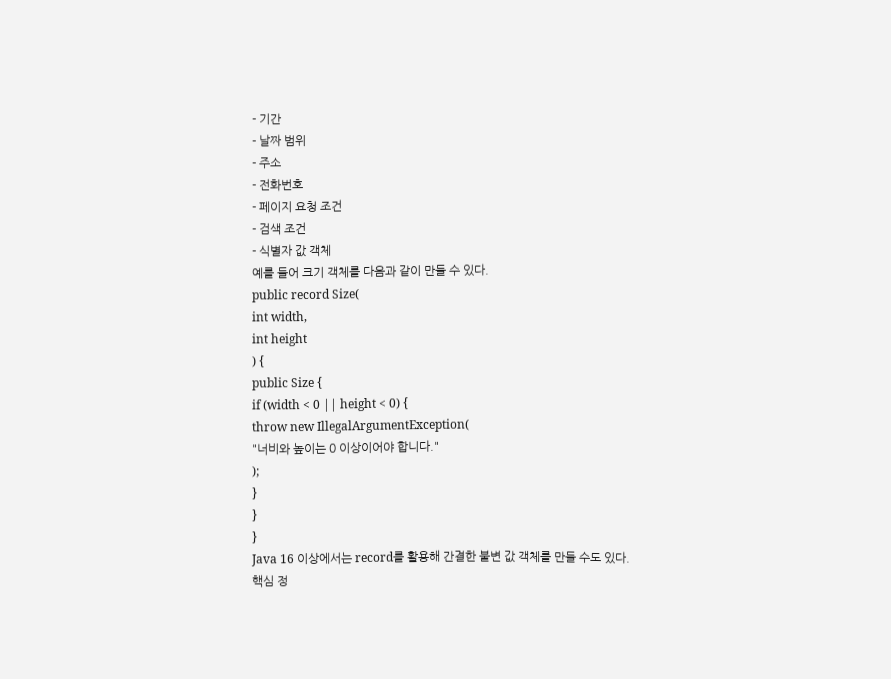- 기간
- 날짜 범위
- 주소
- 전화번호
- 페이지 요청 조건
- 검색 조건
- 식별자 값 객체
예를 들어 크기 객체를 다음과 같이 만들 수 있다.
public record Size(
int width,
int height
) {
public Size {
if (width < 0 || height < 0) {
throw new IllegalArgumentException(
"너비와 높이는 0 이상이어야 합니다."
);
}
}
}
Java 16 이상에서는 record를 활용해 간결한 불변 값 객체를 만들 수도 있다.
핵심 정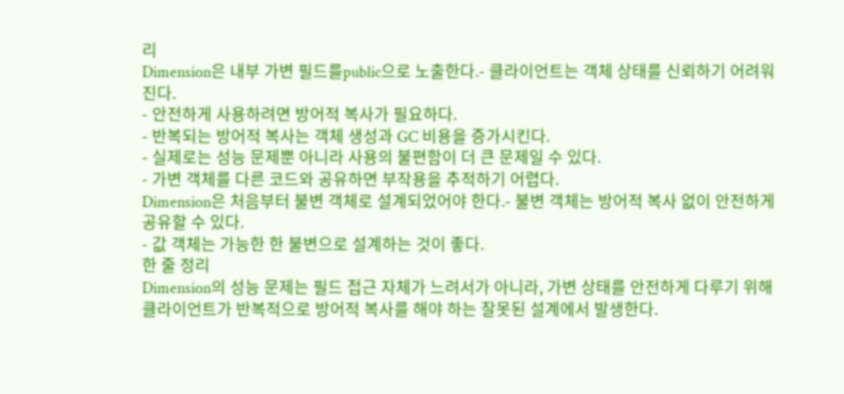리
Dimension은 내부 가변 필드를public으로 노출한다.- 클라이언트는 객체 상태를 신뢰하기 어려워진다.
- 안전하게 사용하려면 방어적 복사가 필요하다.
- 반복되는 방어적 복사는 객체 생성과 GC 비용을 증가시킨다.
- 실제로는 성능 문제뿐 아니라 사용의 불편함이 더 큰 문제일 수 있다.
- 가변 객체를 다른 코드와 공유하면 부작용을 추적하기 어렵다.
Dimension은 처음부터 불변 객체로 설계되었어야 한다.- 불변 객체는 방어적 복사 없이 안전하게 공유할 수 있다.
- 값 객체는 가능한 한 불변으로 설계하는 것이 좋다.
한 줄 정리
Dimension의 성능 문제는 필드 접근 자체가 느려서가 아니라, 가변 상태를 안전하게 다루기 위해 클라이언트가 반복적으로 방어적 복사를 해야 하는 잘못된 설계에서 발생한다.